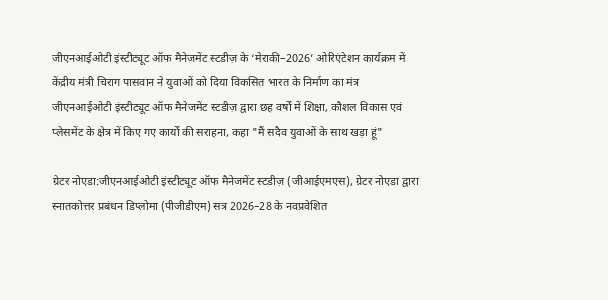जीएनआईओटी इंस्टीट्यूट ऑफ मैनेजमेंट स्टडीज़ के ‘मेराकी–2026’ ओरिएंटेशन कार्यक्रम में केंद्रीय मंत्री चिराग पासवान ने युवाओं को दिया विकसित भारत के निर्माण का मंत्र
जीएनआईओटी इंस्टीट्यूट ऑफ मैनेजमेंट स्टडीज़ द्वारा छह वर्षों में शिक्षा, कौशल विकास एवं प्लेसमेंट के क्षेत्र में किए गए कार्यों की सराहना, कहा "मैं सदैव युवाओं के साथ खड़ा हूं"

ग्रेटर नोएडा:जीएनआईओटी इंस्टीट्यूट ऑफ मैनेजमेंट स्टडीज़ (जीआईएमएस), ग्रेटर नोएडा द्वारा स्नातकोत्तर प्रबंधन डिप्लोमा (पीजीडीएम) सत्र 2026–28 के नवप्रवेशित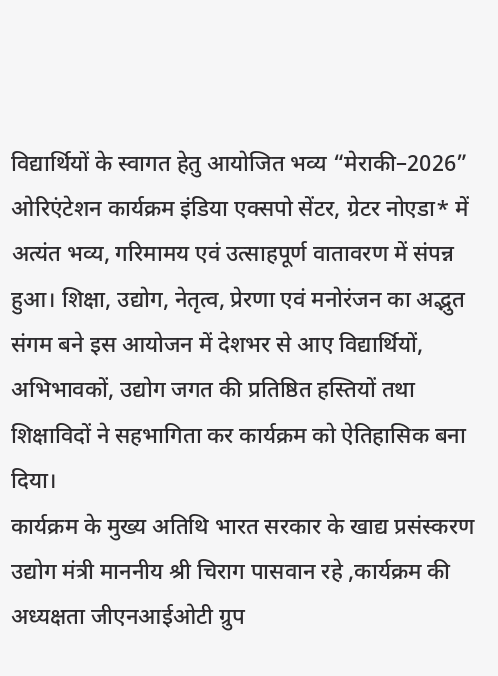विद्यार्थियों के स्वागत हेतु आयोजित भव्य “मेराकी–2026” ओरिएंटेशन कार्यक्रम इंडिया एक्सपो सेंटर, ग्रेटर नोएडा* में अत्यंत भव्य, गरिमामय एवं उत्साहपूर्ण वातावरण में संपन्न हुआ। शिक्षा, उद्योग, नेतृत्व, प्रेरणा एवं मनोरंजन का अद्भुत संगम बने इस आयोजन में देशभर से आए विद्यार्थियों, अभिभावकों, उद्योग जगत की प्रतिष्ठित हस्तियों तथा शिक्षाविदों ने सहभागिता कर कार्यक्रम को ऐतिहासिक बना दिया।
कार्यक्रम के मुख्य अतिथि भारत सरकार के खाद्य प्रसंस्करण उद्योग मंत्री माननीय श्री चिराग पासवान रहे ,कार्यक्रम की अध्यक्षता जीएनआईओटी ग्रुप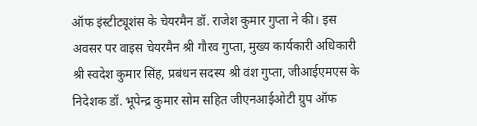ऑफ इंस्टीट्यूशंस के चेयरमैन डॉ. राजेश कुमार गुप्ता ने की। इस अवसर पर वाइस चेयरमैन श्री गौरव गुप्ता, मुख्य कार्यकारी अधिकारी श्री स्वदेश कुमार सिंह, प्रबंधन सदस्य श्री वंश गुप्ता, जीआईएमएस के निदेशक डॉ. भूपेन्द्र कुमार सोम सहित जीएनआईओटी ग्रुप ऑफ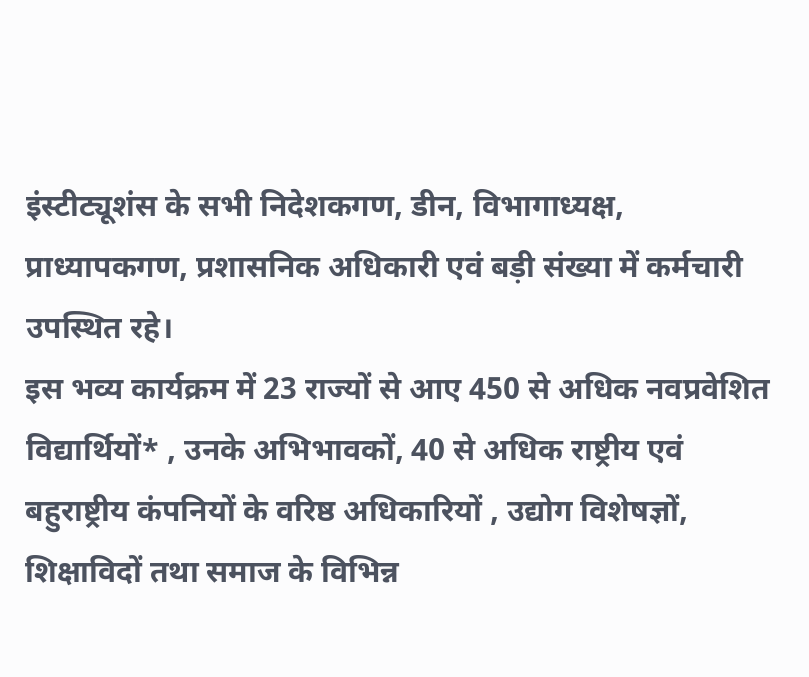इंस्टीट्यूशंस के सभी निदेशकगण, डीन, विभागाध्यक्ष, प्राध्यापकगण, प्रशासनिक अधिकारी एवं बड़ी संख्या में कर्मचारी उपस्थित रहे।
इस भव्य कार्यक्रम में 23 राज्यों से आए 450 से अधिक नवप्रवेशित विद्यार्थियों* , उनके अभिभावकों, 40 से अधिक राष्ट्रीय एवं बहुराष्ट्रीय कंपनियों के वरिष्ठ अधिकारियों , उद्योग विशेषज्ञों, शिक्षाविदों तथा समाज के विभिन्न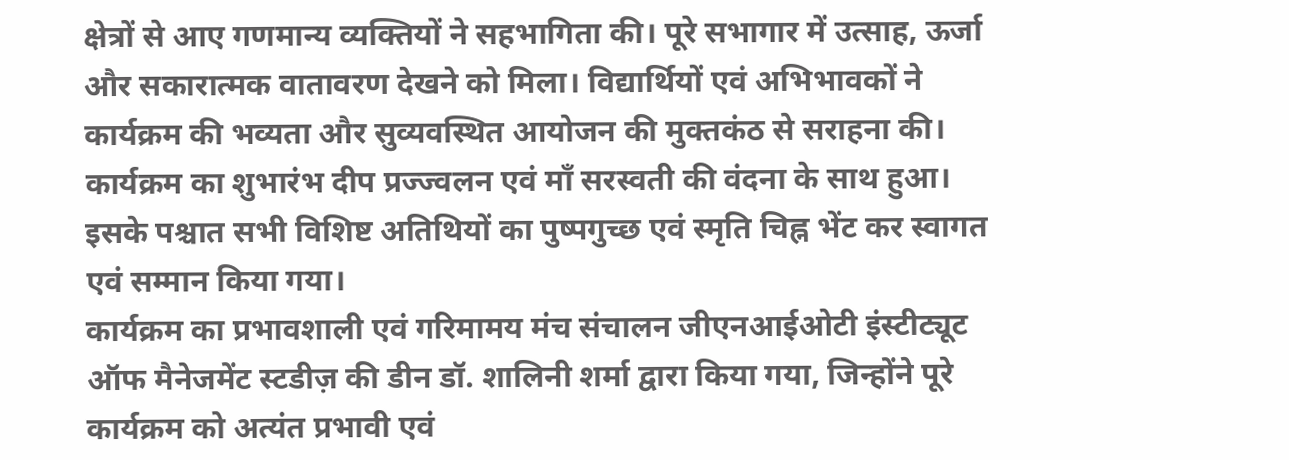क्षेत्रों से आए गणमान्य व्यक्तियों ने सहभागिता की। पूरे सभागार में उत्साह, ऊर्जा और सकारात्मक वातावरण देखने को मिला। विद्यार्थियों एवं अभिभावकों ने कार्यक्रम की भव्यता और सुव्यवस्थित आयोजन की मुक्तकंठ से सराहना की।
कार्यक्रम का शुभारंभ दीप प्रज्ज्वलन एवं माँ सरस्वती की वंदना के साथ हुआ। इसके पश्चात सभी विशिष्ट अतिथियों का पुष्पगुच्छ एवं स्मृति चिह्न भेंट कर स्वागत एवं सम्मान किया गया।
कार्यक्रम का प्रभावशाली एवं गरिमामय मंच संचालन जीएनआईओटी इंस्टीट्यूट ऑफ मैनेजमेंट स्टडीज़ की डीन डॉ. शालिनी शर्मा द्वारा किया गया, जिन्होंने पूरे कार्यक्रम को अत्यंत प्रभावी एवं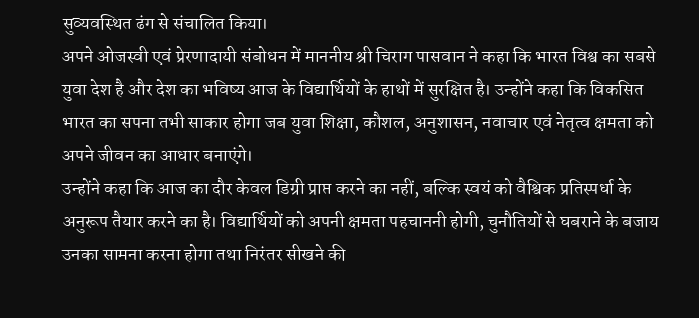सुव्यवस्थित ढंग से संचालित किया।
अपने ओजस्वी एवं प्रेरणादायी संबोधन में माननीय श्री चिराग पासवान ने कहा कि भारत विश्व का सबसे युवा देश है और देश का भविष्य आज के विद्यार्थियों के हाथों में सुरक्षित है। उन्होंने कहा कि विकसित भारत का सपना तभी साकार होगा जब युवा शिक्षा, कौशल, अनुशासन, नवाचार एवं नेतृत्व क्षमता को अपने जीवन का आधार बनाएंगे।
उन्होंने कहा कि आज का दौर केवल डिग्री प्राप्त करने का नहीं, बल्कि स्वयं को वैश्विक प्रतिस्पर्धा के अनुरूप तैयार करने का है। विद्यार्थियों को अपनी क्षमता पहचाननी होगी, चुनौतियों से घबराने के बजाय उनका सामना करना होगा तथा निरंतर सीखने की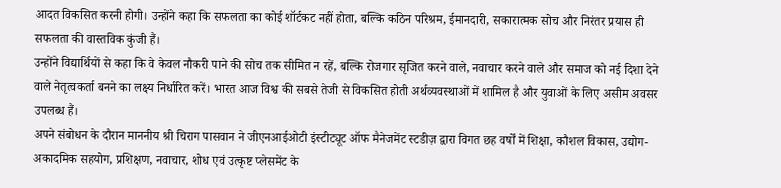आदत विकसित करनी होगी। उन्होंने कहा कि सफलता का कोई शॉर्टकट नहीं होता, बल्कि कठिन परिश्रम, ईमानदारी, सकारात्मक सोच और निरंतर प्रयास ही सफलता की वास्तविक कुंजी हैं।
उन्होंने विद्यार्थियों से कहा कि वे केवल नौकरी पाने की सोच तक सीमित न रहें, बल्कि रोजगार सृजित करने वाले, नवाचार करने वाले और समाज को नई दिशा देने वाले नेतृत्वकर्ता बनने का लक्ष्य निर्धारित करें। भारत आज विश्व की सबसे तेजी से विकसित होती अर्थव्यवस्थाओं में शामिल है और युवाओं के लिए असीम अवसर उपलब्ध हैं।
अपने संबोधन के दौरान माननीय श्री चिराग पासवान ने जीएनआईओटी इंस्टीट्यूट ऑफ मैनेजमेंट स्टडीज़ द्वारा विगत छह वर्षों में शिक्षा, कौशल विकास, उद्योग-अकादमिक सहयोग, प्रशिक्षण, नवाचार, शोध एवं उत्कृष्ट प्लेसमेंट के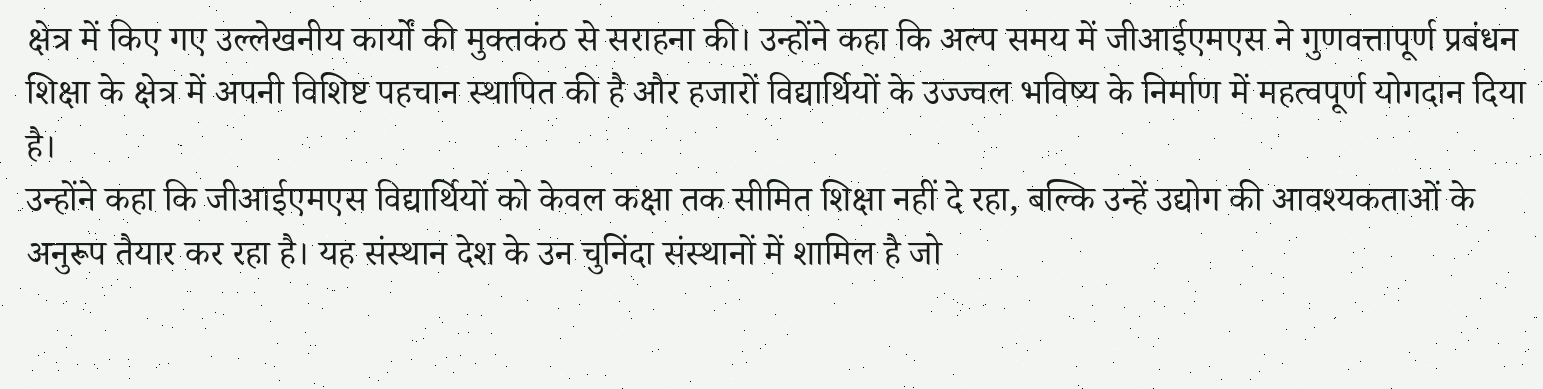क्षेत्र में किए गए उल्लेखनीय कार्यों की मुक्तकंठ से सराहना की। उन्होंने कहा कि अल्प समय में जीआईएमएस ने गुणवत्तापूर्ण प्रबंधन शिक्षा के क्षेत्र में अपनी विशिष्ट पहचान स्थापित की है और हजारों विद्यार्थियों के उज्ज्वल भविष्य के निर्माण में महत्वपूर्ण योगदान दिया है।
उन्होंने कहा कि जीआईएमएस विद्यार्थियों को केवल कक्षा तक सीमित शिक्षा नहीं दे रहा, बल्कि उन्हें उद्योग की आवश्यकताओं के अनुरूप तैयार कर रहा है। यह संस्थान देश के उन चुनिंदा संस्थानों में शामिल है जो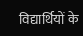विद्यार्थियों के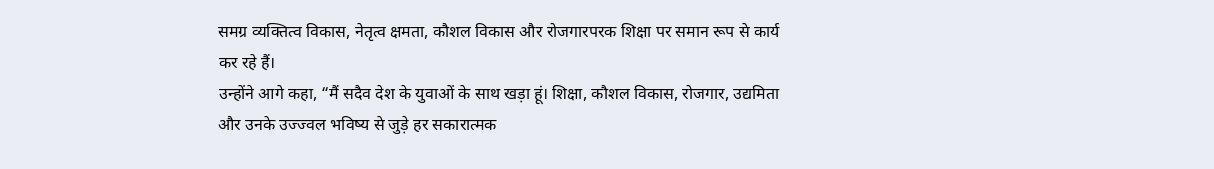समग्र व्यक्तित्व विकास, नेतृत्व क्षमता, कौशल विकास और रोजगारपरक शिक्षा पर समान रूप से कार्य कर रहे हैं।
उन्होंने आगे कहा, “मैं सदैव देश के युवाओं के साथ खड़ा हूं। शिक्षा, कौशल विकास, रोजगार, उद्यमिता और उनके उज्ज्वल भविष्य से जुड़े हर सकारात्मक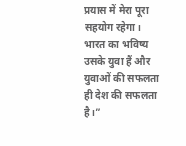प्रयास में मेरा पूरा सहयोग रहेगा। भारत का भविष्य उसके युवा हैं और युवाओं की सफलता ही देश की सफलता है।”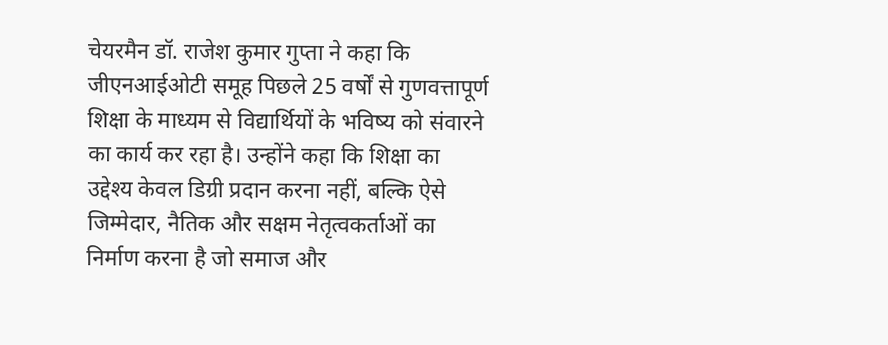चेयरमैन डॉ. राजेश कुमार गुप्ता ने कहा कि जीएनआईओटी समूह पिछले 25 वर्षों से गुणवत्तापूर्ण शिक्षा के माध्यम से विद्यार्थियों के भविष्य को संवारने का कार्य कर रहा है। उन्होंने कहा कि शिक्षा का उद्देश्य केवल डिग्री प्रदान करना नहीं, बल्कि ऐसे जिम्मेदार, नैतिक और सक्षम नेतृत्वकर्ताओं का निर्माण करना है जो समाज और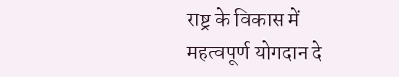राष्ट्र के विकास में महत्वपूर्ण योगदान दे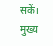सकें।
मुख्य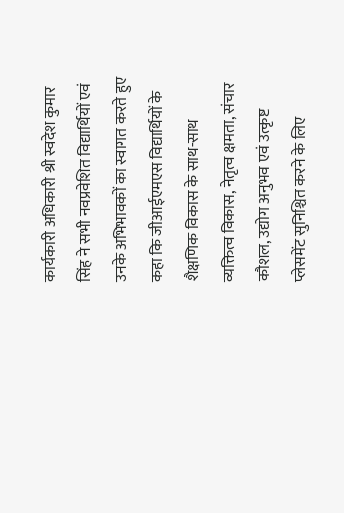कार्यकारी अधिकारी श्री स्वदेश कुमार सिंह ने सभी नवप्रवेशित विद्यार्थियों एवं उनके अभिभावकों का स्वागत करते हुए कहा कि जीआईएमएस विद्यार्थियों के शैक्षणिक विकास के साथ-साथ व्यक्तित्व विकास, नेतृत्व क्षमता, संचार कौशल, उद्योग अनुभव एवं उत्कृष्ट प्लेसमेंट सुनिश्चित करने के लिए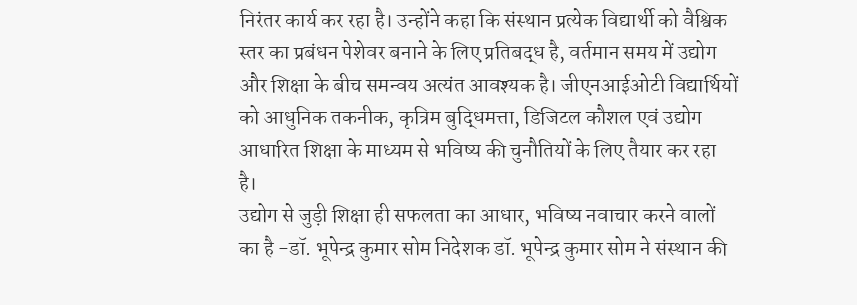निरंतर कार्य कर रहा है। उन्होंने कहा कि संस्थान प्रत्येक विद्यार्थी को वैश्विक स्तर का प्रबंधन पेशेवर बनाने के लिए प्रतिबद्ध है, वर्तमान समय में उद्योग और शिक्षा के बीच समन्वय अत्यंत आवश्यक है। जीएनआईओटी विद्यार्थियों को आधुनिक तकनीक, कृत्रिम बुद्धिमत्ता, डिजिटल कौशल एवं उद्योग आधारित शिक्षा के माध्यम से भविष्य की चुनौतियों के लिए तैयार कर रहा है।
उद्योग से जुड़ी शिक्षा ही सफलता का आधार, भविष्य नवाचार करने वालों का है -डॉ. भूपेन्द्र कुमार सोम निदेशक डॉ. भूपेन्द्र कुमार सोम ने संस्थान की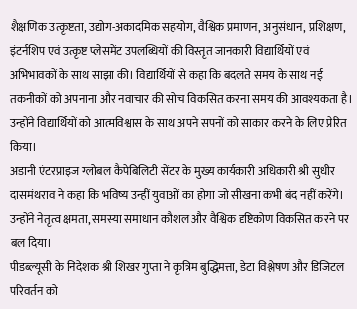शैक्षणिक उत्कृष्टता, उद्योग-अकादमिक सहयोग, वैश्विक प्रमाणन, अनुसंधान, प्रशिक्षण, इंटर्नशिप एवं उत्कृष्ट प्लेसमेंट उपलब्धियों की विस्तृत जानकारी विद्यार्थियों एवं अभिभावकों के साथ साझा की। विद्यार्थियों से कहा कि बदलते समय के साथ नई तकनीकों को अपनाना और नवाचार की सोच विकसित करना समय की आवश्यकता है। उन्होंने विद्यार्थियों को आत्मविश्वास के साथ अपने सपनों को साकार करने के लिए प्रेरित किया।
अडानी एंटरप्राइज ग्लोबल कैपेबिलिटी सेंटर के मुख्य कार्यकारी अधिकारी श्री सुधीर दासमंथराव ने कहा कि भविष्य उन्हीं युवाओं का होगा जो सीखना कभी बंद नहीं करेंगे। उन्होंने नेतृत्व क्षमता, समस्या समाधान कौशल और वैश्विक दृष्टिकोण विकसित करने पर बल दिया।
पीडब्ल्यूसी के निदेशक श्री शिखर गुप्ता ने कृत्रिम बुद्धिमत्ता, डेटा विश्लेषण और डिजिटल परिवर्तन को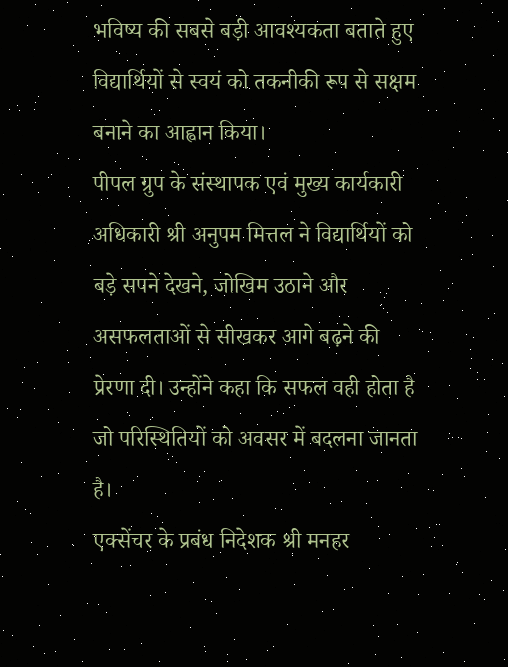भविष्य की सबसे बड़ी आवश्यकता बताते हुए विद्यार्थियों से स्वयं को तकनीकी रूप से सक्षम बनाने का आह्वान किया।
पीपल ग्रुप के संस्थापक एवं मुख्य कार्यकारी अधिकारी श्री अनुपम मित्तल ने विद्यार्थियों को बड़े सपने देखने, जोखिम उठाने और असफलताओं से सीखकर आगे बढ़ने की प्रेरणा दी। उन्होंने कहा कि सफल वही होता है जो परिस्थितियों को अवसर में बदलना जानता है।
एक्सेंचर के प्रबंध निदेशक श्री मनहर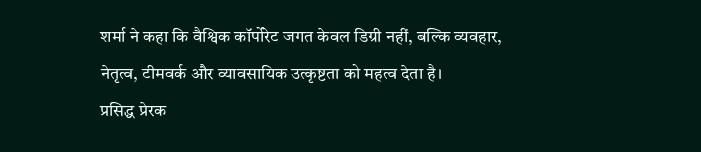शर्मा ने कहा कि वैश्विक कॉर्पोरेट जगत केवल डिग्री नहीं, बल्कि व्यवहार, नेतृत्व, टीमवर्क और व्यावसायिक उत्कृष्टता को महत्व देता है।
प्रसिद्ध प्रेरक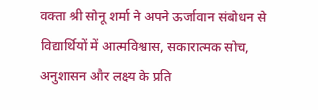वक्ता श्री सोनू शर्मा ने अपने ऊर्जावान संबोधन से विद्यार्थियों में आत्मविश्वास, सकारात्मक सोच, अनुशासन और लक्ष्य के प्रति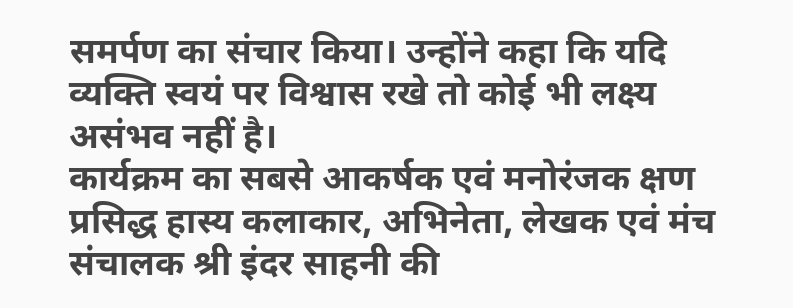समर्पण का संचार किया। उन्होंने कहा कि यदि व्यक्ति स्वयं पर विश्वास रखे तो कोई भी लक्ष्य असंभव नहीं है।
कार्यक्रम का सबसे आकर्षक एवं मनोरंजक क्षण प्रसिद्ध हास्य कलाकार, अभिनेता, लेखक एवं मंच संचालक श्री इंदर साहनी की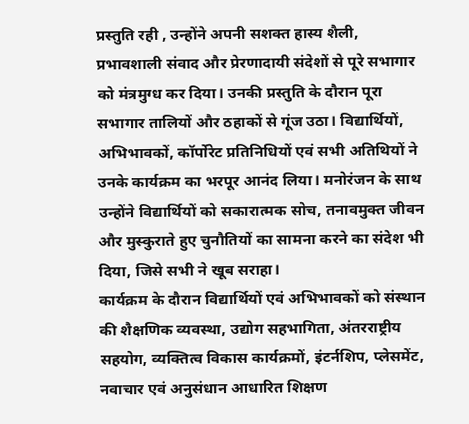प्रस्तुति रही , उन्होंने अपनी सशक्त हास्य शैली, प्रभावशाली संवाद और प्रेरणादायी संदेशों से पूरे सभागार को मंत्रमुग्ध कर दिया। उनकी प्रस्तुति के दौरान पूरा सभागार तालियों और ठहाकों से गूंज उठा। विद्यार्थियों, अभिभावकों, कॉर्पोरेट प्रतिनिधियों एवं सभी अतिथियों ने उनके कार्यक्रम का भरपूर आनंद लिया। मनोरंजन के साथ उन्होंने विद्यार्थियों को सकारात्मक सोच, तनावमुक्त जीवन और मुस्कुराते हुए चुनौतियों का सामना करने का संदेश भी दिया, जिसे सभी ने खूब सराहा।
कार्यक्रम के दौरान विद्यार्थियों एवं अभिभावकों को संस्थान की शैक्षणिक व्यवस्था, उद्योग सहभागिता, अंतरराष्ट्रीय सहयोग, व्यक्तित्व विकास कार्यक्रमों, इंटर्नशिप, प्लेसमेंट, नवाचार एवं अनुसंधान आधारित शिक्षण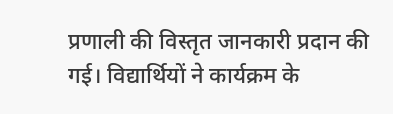प्रणाली की विस्तृत जानकारी प्रदान की गई। विद्यार्थियों ने कार्यक्रम के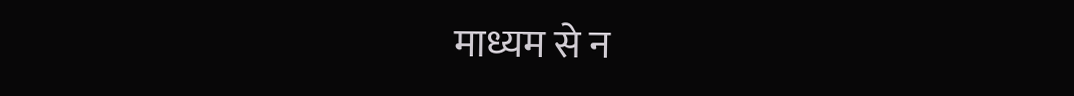माध्यम से न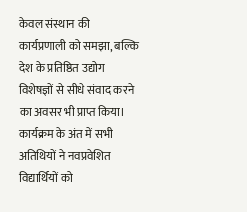केवल संस्थान की कार्यप्रणाली को समझा, बल्कि देश के प्रतिष्ठित उद्योग विशेषज्ञों से सीधे संवाद करने का अवसर भी प्राप्त किया।
कार्यक्रम के अंत में सभी अतिथियों ने नवप्रवेशित विद्यार्थियों को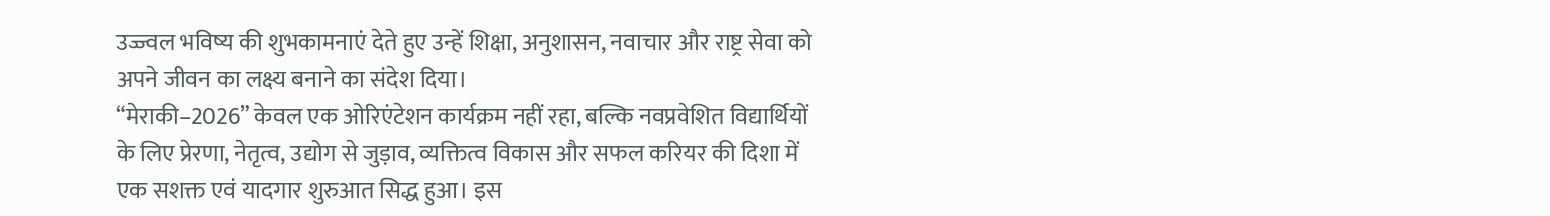उज्ज्वल भविष्य की शुभकामनाएं देते हुए उन्हें शिक्षा, अनुशासन, नवाचार और राष्ट्र सेवा को अपने जीवन का लक्ष्य बनाने का संदेश दिया।
“मेराकी–2026” केवल एक ओरिएंटेशन कार्यक्रम नहीं रहा, बल्कि नवप्रवेशित विद्यार्थियों के लिए प्रेरणा, नेतृत्व, उद्योग से जुड़ाव, व्यक्तित्व विकास और सफल करियर की दिशा में एक सशक्त एवं यादगार शुरुआत सिद्ध हुआ। इस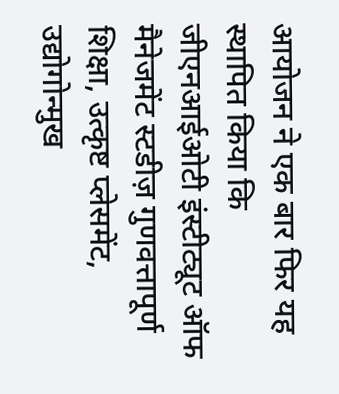आयोजन ने एक बार फिर यह स्थापित किया कि जीएनआईओटी इंस्टीट्यूट ऑफ मैनेजमेंट स्टडीज़ गुणवत्तापूर्ण शिक्षा, उत्कृष्ट प्लेसमेंट, उद्योगोन्मुख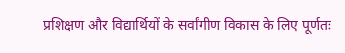प्रशिक्षण और विद्यार्थियों के सर्वांगीण विकास के लिए पूर्णतः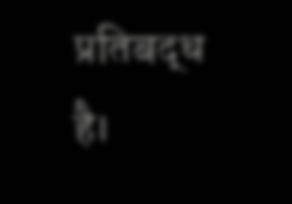प्रतिबद्ध है।